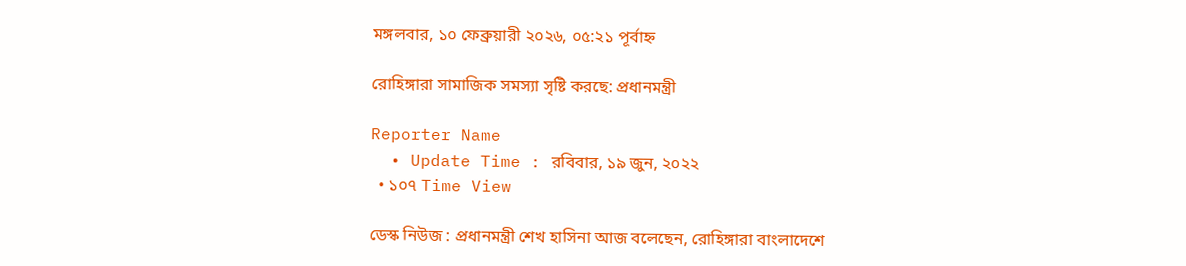মঙ্গলবার, ১০ ফেব্রুয়ারী ২০২৬, ০৫:২১ পূর্বাহ্ন

রোহিঙ্গারা সামাজিক সমস্যা সৃষ্টি করছে: প্রধানমন্ত্রী

Reporter Name
  • Update Time : রবিবার, ১৯ জুন, ২০২২
  • ১০৭ Time View

ডেস্ক নিউজ : প্রধানমন্ত্রী শেখ হাসিনা আজ বলেছেন, রোহিঙ্গারা বাংলাদেশে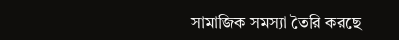সামাজিক সমস্যা তৈরি করছে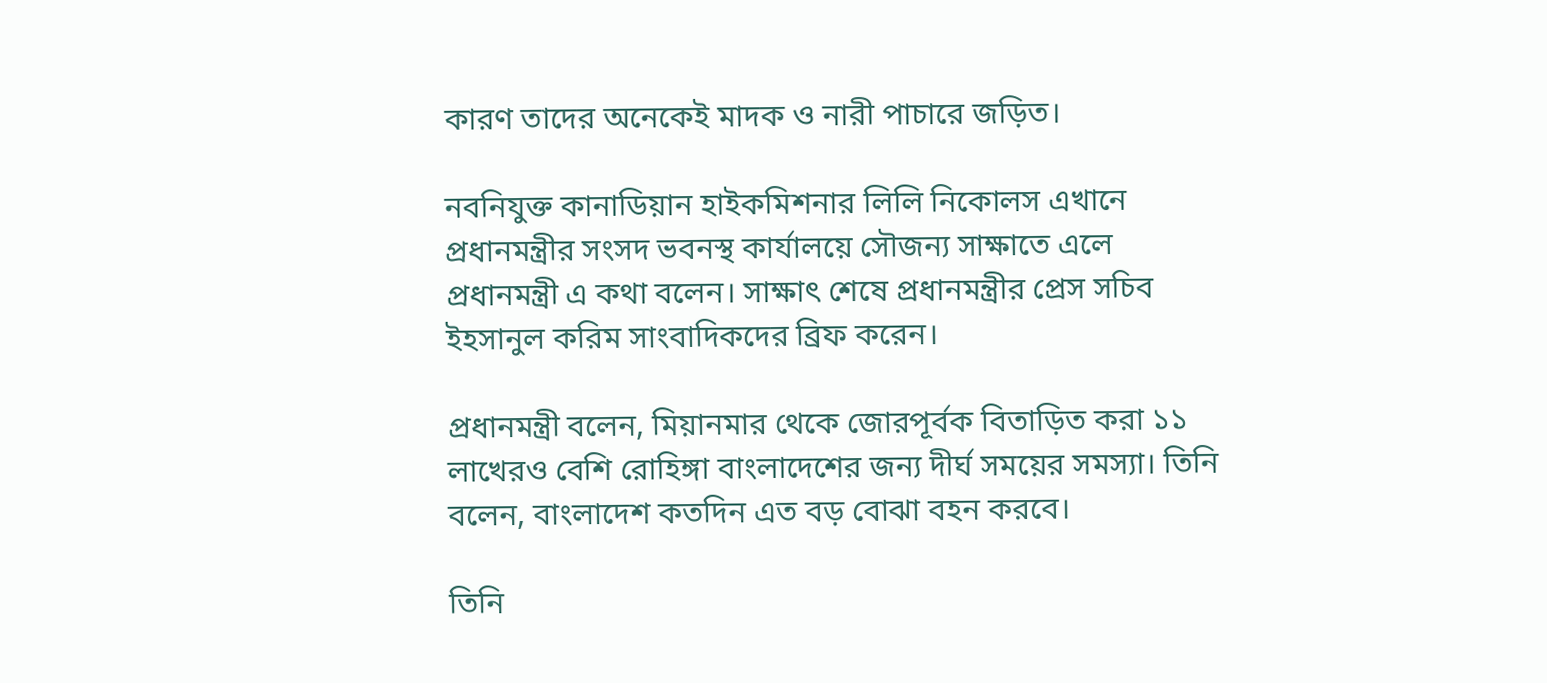কারণ তাদের অনেকেই মাদক ও নারী পাচারে জড়িত।

নবনিযুক্ত কানাডিয়ান হাইকমিশনার লিলি নিকোলস এখানে প্রধানমন্ত্রীর সংসদ ভবনস্থ কার্যালয়ে সৌজন্য সাক্ষাতে এলে প্রধানমন্ত্রী এ কথা বলেন। সাক্ষাৎ শেষে প্রধানমন্ত্রীর প্রেস সচিব ইহসানুল করিম সাংবাদিকদের ব্রিফ করেন।

প্রধানমন্ত্রী বলেন, মিয়ানমার থেকে জোরপূর্বক বিতাড়িত করা ১১ লাখেরও বেশি রোহিঙ্গা বাংলাদেশের জন্য দীর্ঘ সময়ের সমস্যা। তিনি বলেন, বাংলাদেশ কতদিন এত বড় বোঝা বহন করবে।

তিনি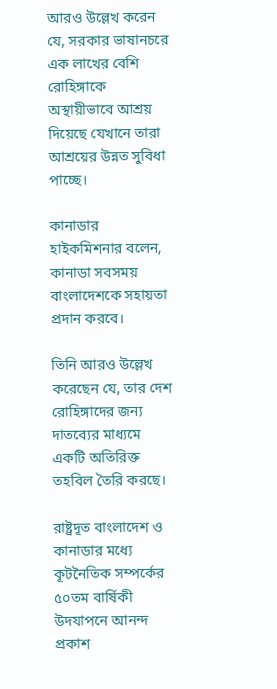আরও উল্লেখ করেন যে, সরকার ভাষানচরে এক লাখের বেশি রোহিঙ্গাকে অস্থায়ীভাবে আশ্রয় দিয়েছে যেখানে তারা আশ্রয়ের উন্নত সুবিধা পাচ্ছে।

কানাডার হাইকমিশনার বলেন, কানাডা সবসময় বাংলাদেশকে সহায়তা প্রদান করবে।

তিনি আরও উল্লেখ করেছেন যে, তার দেশ রোহিঙ্গাদের জন্য দাতব্যের মাধ্যমে একটি অতিরিক্ত তহবিল তৈরি করছে।

রাষ্ট্রদূত বাংলাদেশ ও কানাডার মধ্যে কূটনৈতিক সম্পর্কের ৫০তম বার্ষিকী উদযাপনে আনন্দ প্রকাশ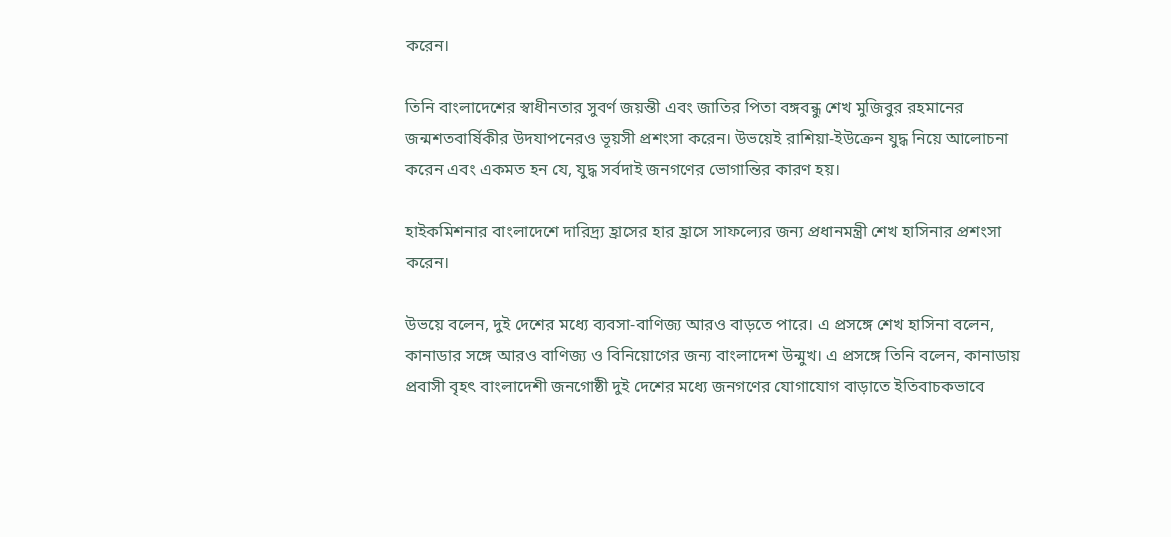করেন।

তিনি বাংলাদেশের স্বাধীনতার সুবর্ণ জয়ন্তী এবং জাতির পিতা বঙ্গবন্ধু শেখ মুজিবুর রহমানের জন্মশতবার্ষিকীর উদযাপনেরও ভূয়সী প্রশংসা করেন। উভয়েই রাশিয়া-ইউক্রেন যুদ্ধ নিয়ে আলোচনা করেন এবং একমত হন যে, যুদ্ধ সর্বদাই জনগণের ভোগান্তির কারণ হয়।

হাইকমিশনার বাংলাদেশে দারিদ্র্য হ্রাসের হার হ্রাসে সাফল্যের জন্য প্রধানমন্ত্রী শেখ হাসিনার প্রশংসা করেন।

উভয়ে বলেন, দুই দেশের মধ্যে ব্যবসা-বাণিজ্য আরও বাড়তে পারে। এ প্রসঙ্গে শেখ হাসিনা বলেন, কানাডার সঙ্গে আরও বাণিজ্য ও বিনিয়োগের জন্য বাংলাদেশ উন্মুখ। এ প্রসঙ্গে তিনি বলেন, কানাডায় প্রবাসী বৃহৎ বাংলাদেশী জনগোষ্ঠী দুই দেশের মধ্যে জনগণের যোগাযোগ বাড়াতে ইতিবাচকভাবে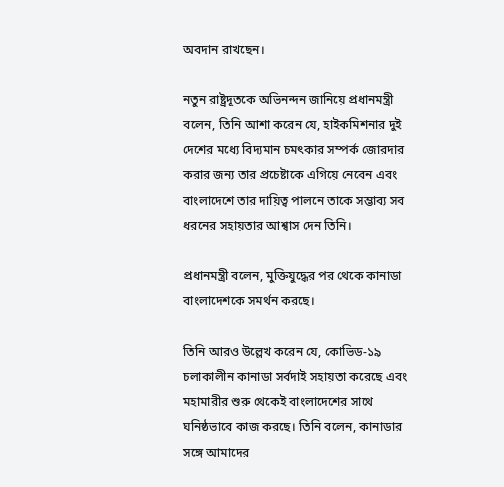অবদান রাখছেন।

নতুন রাষ্ট্রদূতকে অভিনন্দন জানিয়ে প্রধানমন্ত্রী বলেন, তিনি আশা করেন যে, হাইকমিশনার দুই দেশের মধ্যে বিদ্যমান চমৎকার সম্পর্ক জোরদার করার জন্য তার প্রচেষ্টাকে এগিয়ে নেবেন এবং বাংলাদেশে তার দায়িত্ব পালনে তাকে সম্ভাব্য সব ধরনের সহায়তার আশ্বাস দেন তিনি।

প্রধানমন্ত্রী বলেন, মুক্তিযুদ্ধের পর থেকে কানাডা বাংলাদেশকে সমর্থন করছে।

তিনি আরও উল্লেখ করেন যে, কোভিড-১৯ চলাকালীন কানাডা সর্বদাই সহায়তা করেছে এবং মহামারীর শুরু থেকেই বাংলাদেশের সাথে ঘনিষ্ঠভাবে কাজ করছে। তিনি বলেন, কানাডার সঙ্গে আমাদের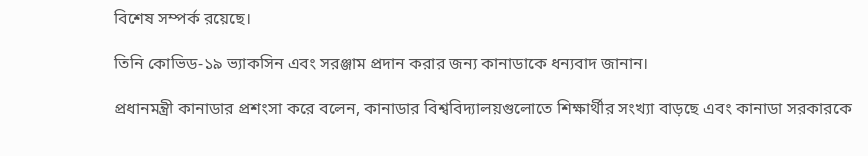বিশেষ সম্পর্ক রয়েছে।

তিনি কোভিড-১৯ ভ্যাকসিন এবং সরঞ্জাম প্রদান করার জন্য কানাডাকে ধন্যবাদ জানান।

প্রধানমন্ত্রী কানাডার প্রশংসা করে বলেন, কানাডার বিশ্ববিদ্যালয়গুলোতে শিক্ষার্থীর সংখ্যা বাড়ছে এবং কানাডা সরকারকে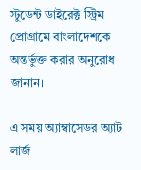স্টুডেন্ট ডাইরেক্ট স্ট্রিম প্রোগ্রামে বাংলাদেশকে অন্তর্ভুক্ত করার অনুরোধ জানান।

এ সময় অ্যাম্বাসেডর অ্যাট লার্জ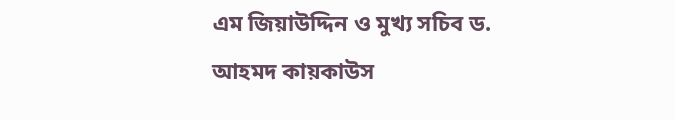এম জিয়াউদ্দিন ও মুখ্য সচিব ড. আহমদ কায়কাউস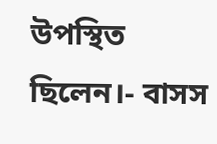উপস্থিত ছিলেন।- বাসস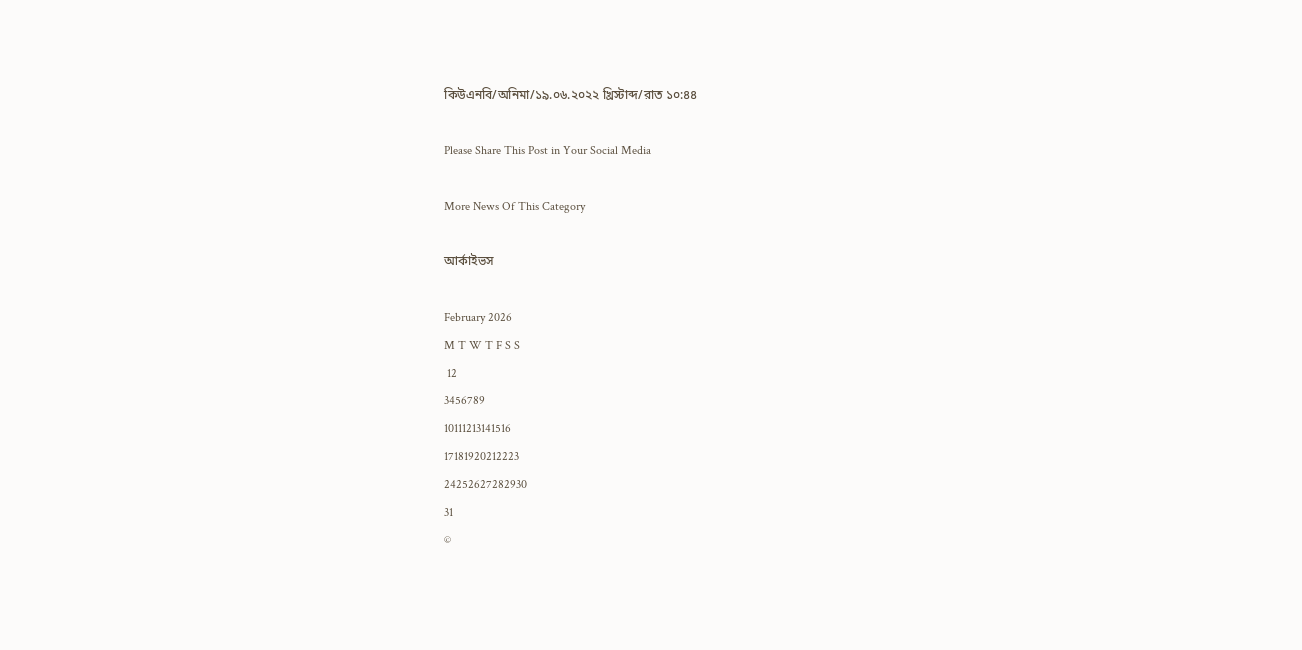কিউএনবি/অনিমা/১৯.০৬.২০২২ খ্রিস্টাব্দ/রাত ১০:৪৪

Please Share This Post in Your Social Media

More News Of This Category

আর্কাইভস

February 2026
M T W T F S S
 12
3456789
10111213141516
17181920212223
24252627282930
31
©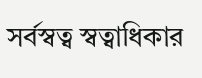সর্বস্বত্ব স্বত্বাধিকার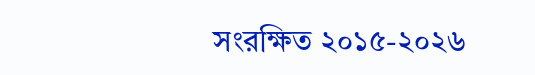সংরক্ষিত ২০১৫-২০২৬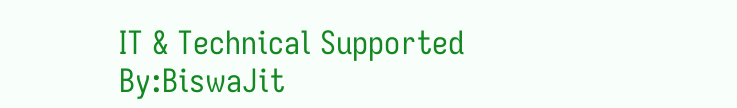IT & Technical Supported By:BiswaJit